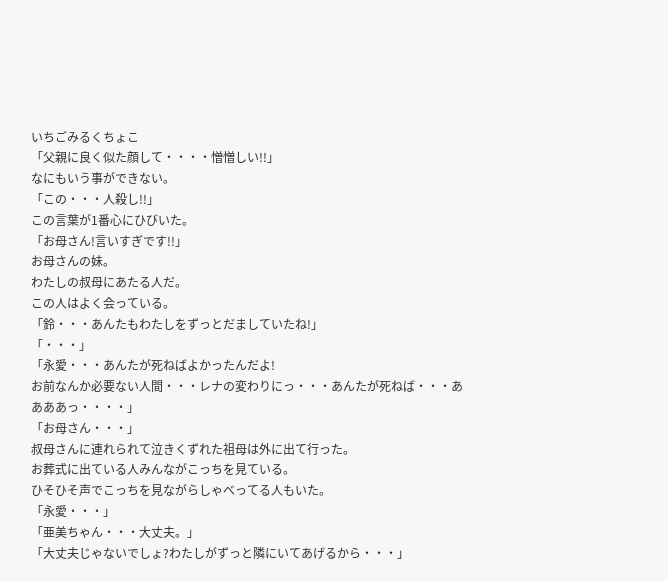いちごみるくちょこ
「父親に良く似た顔して・・・・憎憎しい!!」
なにもいう事ができない。
「この・・・人殺し!!」
この言葉が1番心にひびいた。
「お母さん!言いすぎです!!」
お母さんの妹。
わたしの叔母にあたる人だ。
この人はよく会っている。
「鈴・・・あんたもわたしをずっとだましていたね!」
「・・・」
「永愛・・・あんたが死ねばよかったんだよ!
お前なんか必要ない人間・・・レナの変わりにっ・・・あんたが死ねば・・・ああああっ・・・・」
「お母さん・・・」
叔母さんに連れられて泣きくずれた祖母は外に出て行った。
お葬式に出ている人みんながこっちを見ている。
ひそひそ声でこっちを見ながらしゃべってる人もいた。
「永愛・・・」
「亜美ちゃん・・・大丈夫。」
「大丈夫じゃないでしょ?わたしがずっと隣にいてあげるから・・・」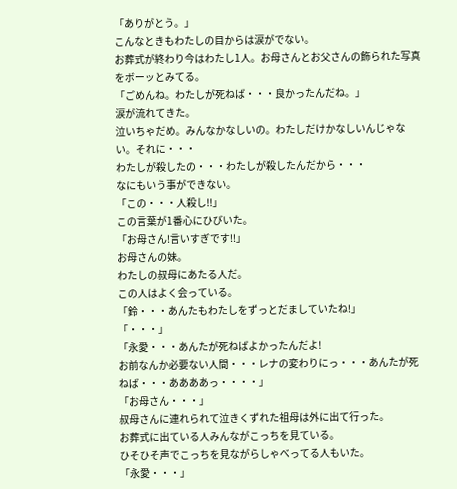「ありがとう。」
こんなときもわたしの目からは涙がでない。
お葬式が終わり今はわたし1人。お母さんとお父さんの飾られた写真をボーッとみてる。
「ごめんね。わたしが死ねば・・・良かったんだね。」
涙が流れてきた。
泣いちゃだめ。みんなかなしいの。わたしだけかなしいんじゃない。それに・・・
わたしが殺したの・・・わたしが殺したんだから・・・
なにもいう事ができない。
「この・・・人殺し!!」
この言葉が1番心にひびいた。
「お母さん!言いすぎです!!」
お母さんの妹。
わたしの叔母にあたる人だ。
この人はよく会っている。
「鈴・・・あんたもわたしをずっとだましていたね!」
「・・・」
「永愛・・・あんたが死ねばよかったんだよ!
お前なんか必要ない人間・・・レナの変わりにっ・・・あんたが死ねば・・・ああああっ・・・・」
「お母さん・・・」
叔母さんに連れられて泣きくずれた祖母は外に出て行った。
お葬式に出ている人みんながこっちを見ている。
ひそひそ声でこっちを見ながらしゃべってる人もいた。
「永愛・・・」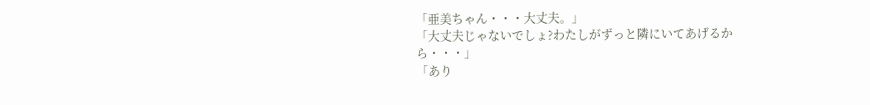「亜美ちゃん・・・大丈夫。」
「大丈夫じゃないでしょ?わたしがずっと隣にいてあげるから・・・」
「あり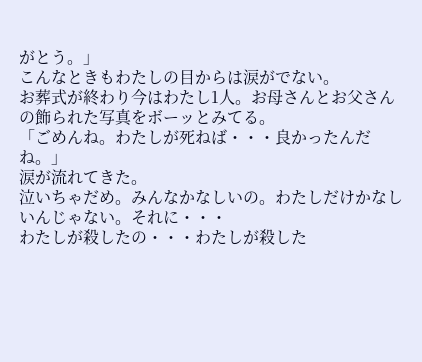がとう。」
こんなときもわたしの目からは涙がでない。
お葬式が終わり今はわたし1人。お母さんとお父さんの飾られた写真をボーッとみてる。
「ごめんね。わたしが死ねば・・・良かったんだね。」
涙が流れてきた。
泣いちゃだめ。みんなかなしいの。わたしだけかなしいんじゃない。それに・・・
わたしが殺したの・・・わたしが殺した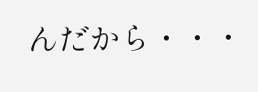んだから・・・